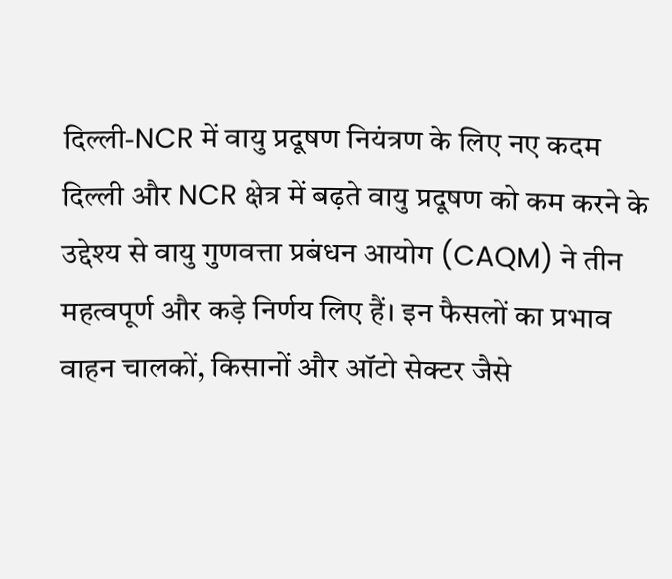दिल्ली-NCR में वायु प्रदूषण नियंत्रण के लिए नए कदम
दिल्ली और NCR क्षेत्र में बढ़ते वायु प्रदूषण को कम करने के उद्देश्य से वायु गुणवत्ता प्रबंधन आयोग (CAQM) ने तीन महत्वपूर्ण और कड़े निर्णय लिए हैं। इन फैसलों का प्रभाव वाहन चालकों, किसानों और ऑटो सेक्टर जैसे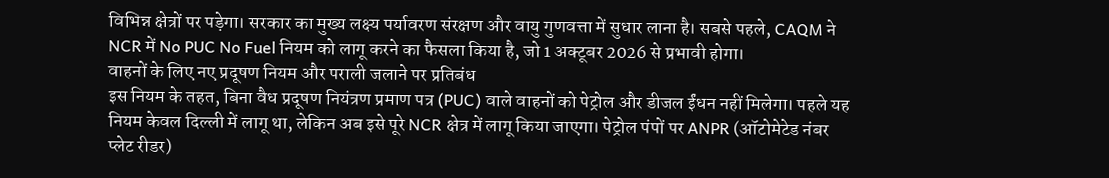विभिन्न क्षेत्रों पर पड़ेगा। सरकार का मुख्य लक्ष्य पर्यावरण संरक्षण और वायु गुणवत्ता में सुधार लाना है। सबसे पहले, CAQM ने NCR में No PUC No Fuel नियम को लागू करने का फैसला किया है, जो 1 अक्टूबर 2026 से प्रभावी होगा।
वाहनों के लिए नए प्रदूषण नियम और पराली जलाने पर प्रतिबंध
इस नियम के तहत, बिना वैध प्रदूषण नियंत्रण प्रमाण पत्र (PUC) वाले वाहनों को पेट्रोल और डीजल ईंधन नहीं मिलेगा। पहले यह नियम केवल दिल्ली में लागू था, लेकिन अब इसे पूरे NCR क्षेत्र में लागू किया जाएगा। पेट्रोल पंपों पर ANPR (ऑटोमेटेड नंबर प्लेट रीडर)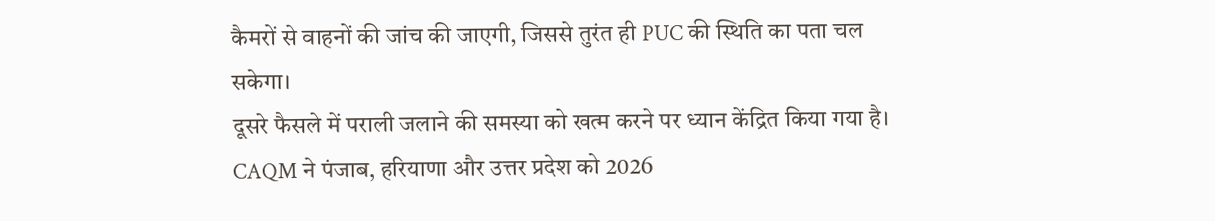कैमरों से वाहनों की जांच की जाएगी, जिससे तुरंत ही PUC की स्थिति का पता चल सकेगा।
दूसरे फैसले में पराली जलाने की समस्या को खत्म करने पर ध्यान केंद्रित किया गया है। CAQM ने पंजाब, हरियाणा और उत्तर प्रदेश को 2026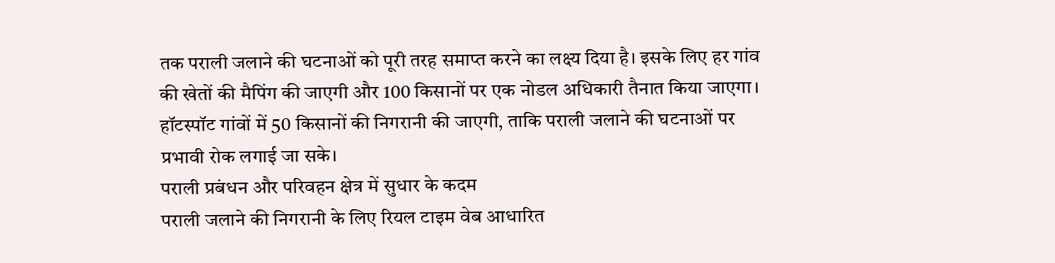तक पराली जलाने की घटनाओं को पूरी तरह समाप्त करने का लक्ष्य दिया है। इसके लिए हर गांव की खेतों की मैपिंग की जाएगी और 100 किसानों पर एक नोडल अधिकारी तैनात किया जाएगा। हॉटस्पॉट गांवों में 50 किसानों की निगरानी की जाएगी, ताकि पराली जलाने की घटनाओं पर प्रभावी रोक लगाई जा सके।
पराली प्रबंधन और परिवहन क्षेत्र में सुधार के कदम
पराली जलाने की निगरानी के लिए रियल टाइम वेब आधारित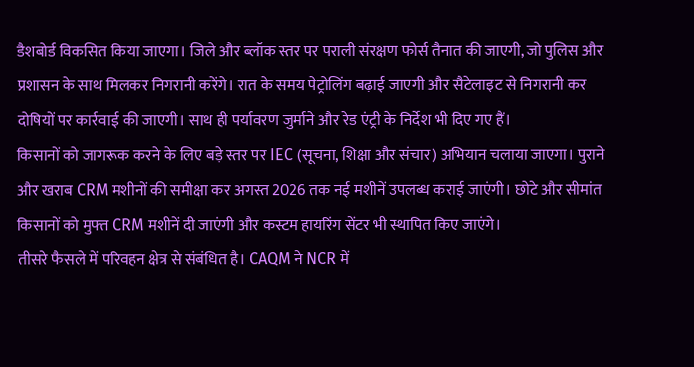डैशबोर्ड विकसित किया जाएगा। जिले और ब्लॉक स्तर पर पराली संरक्षण फोर्स तैनात की जाएगी, जो पुलिस और प्रशासन के साथ मिलकर निगरानी करेंगे। रात के समय पेट्रोलिंग बढ़ाई जाएगी और सैटेलाइट से निगरानी कर दोषियों पर कार्रवाई की जाएगी। साथ ही पर्यावरण जुर्माने और रेड एंट्री के निर्देश भी दिए गए हैं।
किसानों को जागरूक करने के लिए बड़े स्तर पर IEC (सूचना, शिक्षा और संचार) अभियान चलाया जाएगा। पुराने और खराब CRM मशीनों की समीक्षा कर अगस्त 2026 तक नई मशीनें उपलब्ध कराई जाएंगी। छोटे और सीमांत किसानों को मुफ्त CRM मशीनें दी जाएंगी और कस्टम हायरिंग सेंटर भी स्थापित किए जाएंगे।
तीसरे फैसले में परिवहन क्षेत्र से संबंधित है। CAQM ने NCR में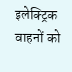इलेक्ट्रिक वाहनों को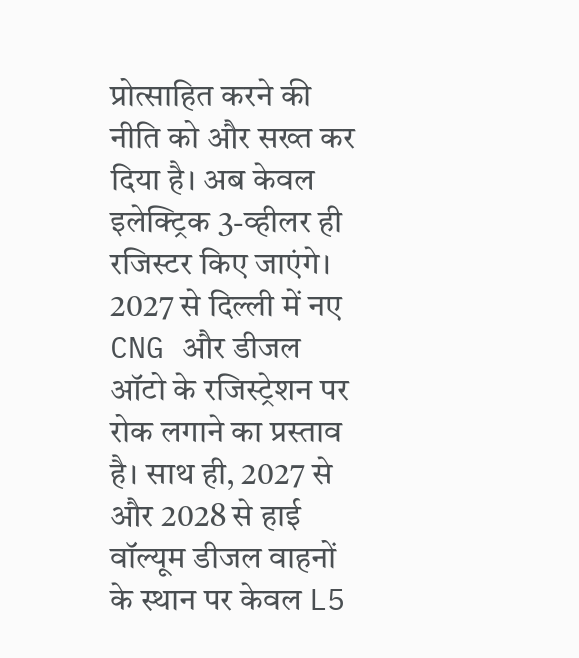प्रोत्साहित करने की नीति को और सख्त कर दिया है। अब केवल इलेक्ट्रिक 3-व्हीलर ही रजिस्टर किए जाएंगे। 2027 से दिल्ली में नए CNG और डीजल ऑटो के रजिस्ट्रेशन पर रोक लगाने का प्रस्ताव है। साथ ही, 2027 से और 2028 से हाई वॉल्यूम डीजल वाहनों के स्थान पर केवल L5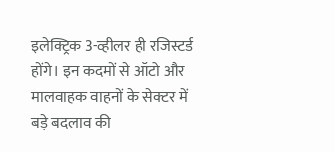इलेक्ट्रिक 3-व्हीलर ही रजिस्टर्ड होंगे। इन कदमों से ऑटो और मालवाहक वाहनों के सेक्टर में बड़े बदलाव की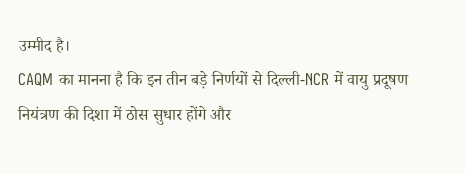उम्मीद है।
CAQM का मानना है कि इन तीन बड़े निर्णयों से दिल्ली-NCR में वायु प्रदूषण नियंत्रण की दिशा में ठोस सुधार होंगे और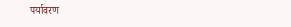पर्यावरण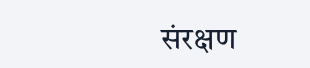संरक्षण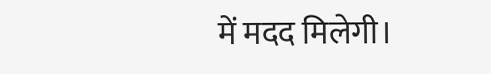में मदद मिलेगी।